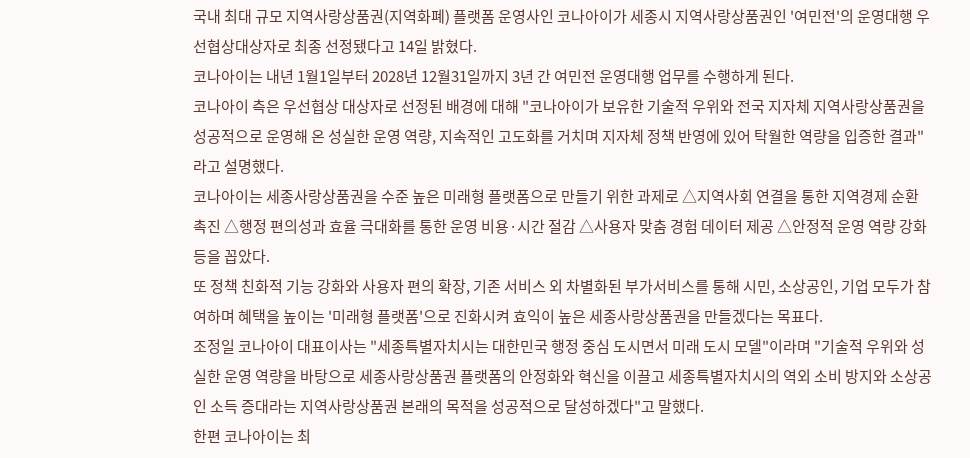국내 최대 규모 지역사랑상품권(지역화폐) 플랫폼 운영사인 코나아이가 세종시 지역사랑상품권인 '여민전'의 운영대행 우선협상대상자로 최종 선정됐다고 14일 밝혔다.
코나아이는 내년 1월1일부터 2028년 12월31일까지 3년 간 여민전 운영대행 업무를 수행하게 된다.
코나아이 측은 우선협상 대상자로 선정된 배경에 대해 "코나아이가 보유한 기술적 우위와 전국 지자체 지역사랑상품권을 성공적으로 운영해 온 성실한 운영 역량, 지속적인 고도화를 거치며 지자체 정책 반영에 있어 탁월한 역량을 입증한 결과"라고 설명했다.
코나아이는 세종사랑상품권을 수준 높은 미래형 플랫폼으로 만들기 위한 과제로 △지역사회 연결을 통한 지역경제 순환 촉진 △행정 편의성과 효율 극대화를 통한 운영 비용·시간 절감 △사용자 맞춤 경험 데이터 제공 △안정적 운영 역량 강화 등을 꼽았다.
또 정책 친화적 기능 강화와 사용자 편의 확장, 기존 서비스 외 차별화된 부가서비스를 통해 시민, 소상공인, 기업 모두가 참여하며 혜택을 높이는 '미래형 플랫폼'으로 진화시켜 효익이 높은 세종사랑상품권을 만들겠다는 목표다.
조정일 코나아이 대표이사는 "세종특별자치시는 대한민국 행정 중심 도시면서 미래 도시 모델"이라며 "기술적 우위와 성실한 운영 역량을 바탕으로 세종사랑상품권 플랫폼의 안정화와 혁신을 이끌고 세종특별자치시의 역외 소비 방지와 소상공인 소득 증대라는 지역사랑상품권 본래의 목적을 성공적으로 달성하겠다"고 말했다.
한편 코나아이는 최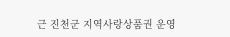근 진천군 지역사랑상품권 운영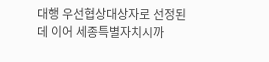대행 우선협상대상자로 선정된 데 이어 세종특별자치시까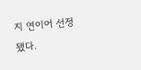지 연이어 선정됐다.